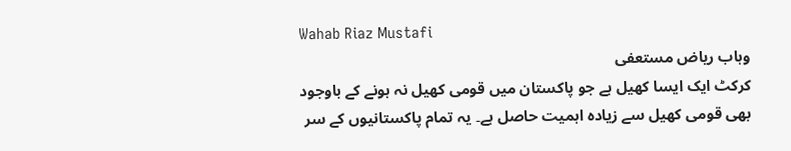Wahab Riaz Mustafi
وہاب ریاض مستعفی
کرکٹ ایک ایسا کھیل ہے جو پاکستان میں قومی کھیل نہ ہونے کے باوجود بھی قومی کھیل سے زیادہ اہمیت حاصل ہے۔ یہ تمام پاکستانیوں کے سر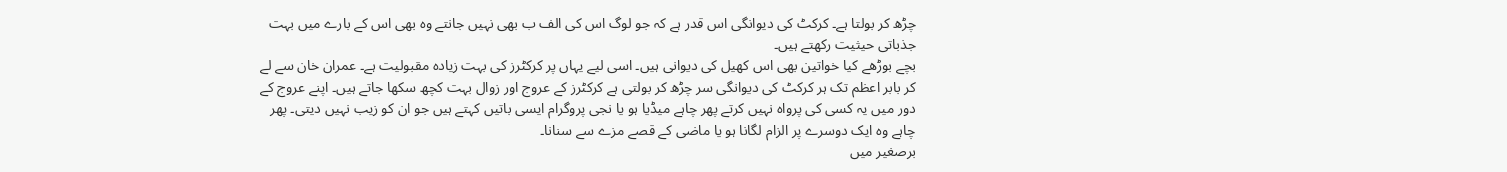چڑھ کر بولتا ہے۔ کرکٹ کی دیوانگی اس قدر ہے کہ جو لوگ اس کی الف ب بھی نہیں جانتے وہ بھی اس کے بارے میں بہت جذباتی حیثیت رکھتے ہیں۔
بچے بوڑھے کیا خواتین بھی اس کھیل کی دیوانی ہیں۔ اسی لیے یہاں پر کرکٹرز کی بہت زیادہ مقبولیت ہے۔ عمران خان سے لے کر بابر اعظم تک ہر کرکٹ کی دیوانگی سر چڑھ کر بولتی ہے کرکٹرز کے عروج اور زوال بہت کچھ سکھا جاتے ہیں۔ اپنے عروج کے دور میں یہ کسی کی پرواہ نہیں کرتے پھر چاہے میڈیا ہو یا نجی پروگرام ایسی باتیں کہتے ہیں جو ان کو زیب نہیں دیتی۔ پھر چاہے وہ ایک دوسرے پر الزام لگانا ہو یا ماضی کے قصے مزے سے سنانا۔
برصغیر میں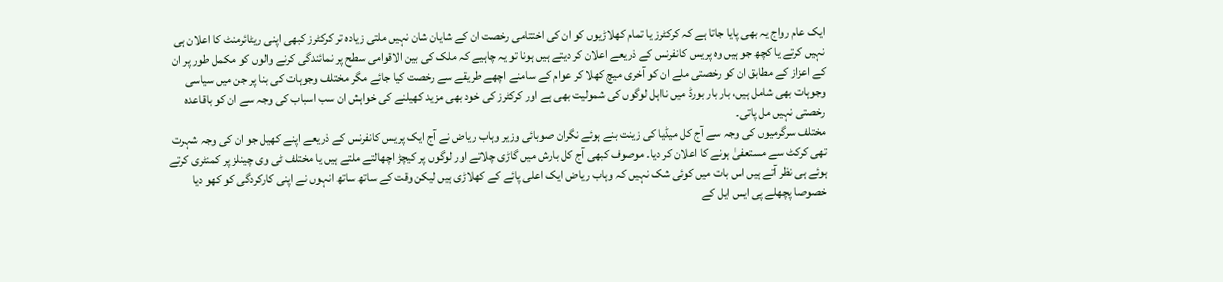ایک عام رواج یہ بھی پایا جاتا ہے کہ کرکٹرز یا تمام کھلاڑیوں کو ان کی اختتامی رخصت ان کے شایان شان نہیں ملتی زیادہ تر کرکٹرز کبھی اپنی ریٹائرمنٹ کا اعلان ہی نہیں کرتے یا کچھ جو ہیں وہ پریس کانفرنس کے ذریعے اعلان کر دیتے ہیں ہونا تو یہ چاہیے کہ ملک کی بین الاقوامی سطح پر نمائندگی کرنے والوں کو مکمل طور پر ان کے اعزاز کے مطابق ان کو رخصتی ملے ان کو آخری میچ کھلا کر عوام کے سامنے اچھے طریقے سے رخصت کیا جائے مگر مختلف وجوہات کی بنا پر جن میں سیاسی وجوہات بھی شامل ہیں، بار بار بورڈ میں نااہل لوگوں کی شمولیت بھی ہے اور کرکٹرز کی خود بھی مزید کھیلنے کی خواہش ان سب اسباب کی وجہ سے ان کو باقاعدہ رخصتی نہیں مل پاتی۔
مختلف سرگرمیوں کی وجہ سے آج کل میڈیا کی زینت بنے ہوئے نگران صوبائی وزیر وہاب ریاض نے آج ایک پریس کانفرنس کے ذریعے اپنے کھیل جو ان کی وجہ شہرت تھی کرکٹ سے مستعفیٰ ہونے کا اعلان کر دیا۔ موصوف کبھی آج کل بارش میں گاڑی چلاتے اور لوگوں پر کیچڑ اچھالتے ملتے ہیں یا مختلف ٹی وی چینلز پر کمنٹری کرتے ہوئے ہی نظر آتے ہیں اس بات میں کوئی شک نہیں کہ وہاب ریاض ایک اعلی پائے کے کھلاڑی ہیں لیکن وقت کے ساتھ ساتھ انہوں نے اپنی کارکردگی کو کھو دیا خصوصا پچھلے پی ایس ایل کے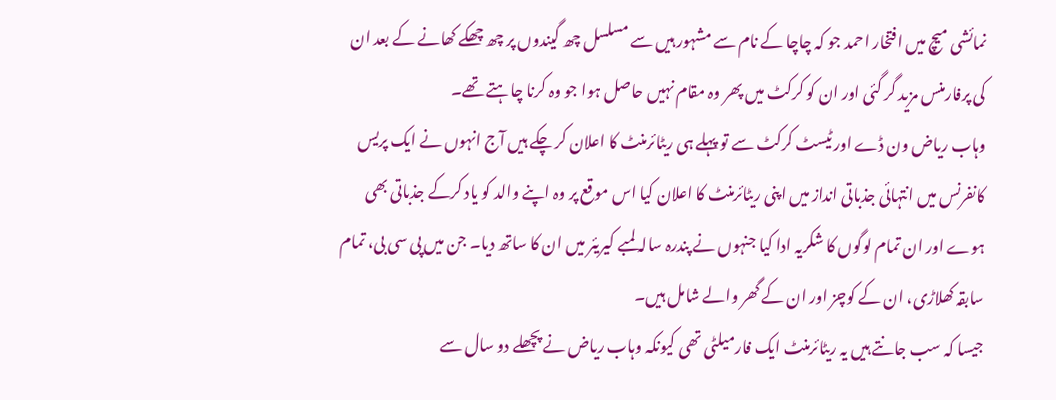نمائشی میچ میں افتخار احمد جو کہ چاچا کے نام سے مشہور ہیں سے مسلسل چھ گیندوں پر چھ چھکے کھانے کے بعد ان کی پرفارمنس مزید گر گئی اور ان کو کرکٹ میں پھر وہ مقام نہیں حاصل ہوا جو وہ کرنا چاہتے تھے۔
وہاب ریاض ون ڈے اور ٹیسٹ کرکٹ سے تو پہلے ہی ریٹائرمنٹ کا اعلان کر چکے ہیں آج انہوں نے ایک پریس کانفرنس میں انتہائی جذباتی انداز میں اپنی ریٹائرمنٹ کا اعلان کیا اس موقع پر وہ اپنے والد کو یاد کرکے جذباتی بھی ہوے اور ان تمام لوگوں کا شکریہ ادا کیا جنہوں نے پندرہ سالہ لمبے کیریئر میں ان کا ساتھ دیا۔ جن میں پی سی بی، تمام سابقہ کھلاڑی، ان کے کوچز اور ان کے گھر والے شامل ہیں۔
جیسا کہ سب جانتے ہیں یہ ریٹائرمنٹ ایک فارمیلٹی تھی کیونکہ وہاب ریاض نے پچھلے دو سال سے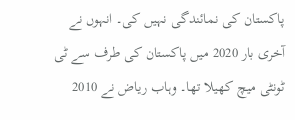پاکستان کی نمائندگی نہیں کی۔ انہوں نے آخری بار 2020 میں پاکستان کی طرف سے ٹی ٹونٹی میچ کھیلا تھا۔ وہاب ریاض نے 2010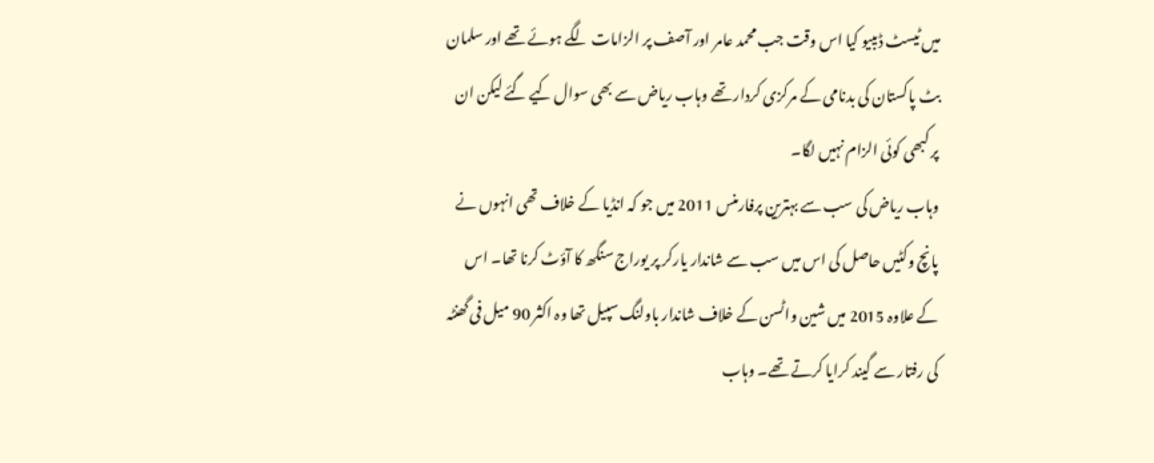میں ٹیسٹ ڈیبیو کیا اس وقت جب محمد عامر اور آصف پر الزامات لگے ہوئے تھے اور سلمان بٹ پاکستان کی بدنامی کے مرکزی کردار تھے وہاب ریاض سے بھی سوال کیے گئے لیکن ان پر کبھی کوئی الزام نہیں لگا۔
وہاب ریاض کی سب سے بہترین پرفارمنس 2011 میں جو کہ انڈیا کے خلاف تھی انہوں نے پانچ وکٹیں حاصل کی اس میں سب سے شاندار یارکر پر یوراج سنگھ کا آؤٹ کرنا تھا۔ اس کے علاوہ 2015 میں شین واٹسن کے خلاف شاندار باولنگ سپیل تھا وہ اکثر 90 میل فی گھنٹہ کی رفتار سے گیند کرایا کرتے تھے۔ وہاب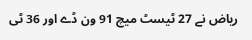ریاض نے 27 ٹیسٹ میچ 91 ون ڈے اور 36 ٹی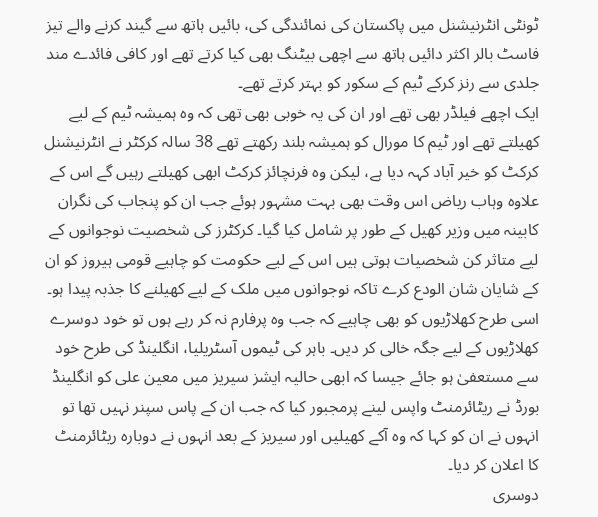ٹونٹی انٹرنیشنل میں پاکستان کی نمائندگی کی، بائیں ہاتھ سے گیند کرنے والے تیز فاسٹ بالر اکثر دائیں ہاتھ سے اچھی بیٹنگ بھی کیا کرتے تھے اور کافی فائدے مند جلدی سے رنز کرکے ٹیم کے سکور کو بہتر کرتے تھے۔
ایک اچھے فیلڈر بھی تھے اور ان کی یہ خوبی بھی تھی کہ وہ ہمیشہ ٹیم کے لیے کھیلتے تھے اور ٹیم کا مورال کو ہمیشہ بلند رکھتے تھے 38 سالہ کرکٹر نے انٹرنیشنل کرکٹ کو خیر آباد کہہ دیا ہے، لیکن وہ فرنچائز کرکٹ ابھی کھیلتے رہیں گے اس کے علاوہ وہاب ریاض اس وقت بھی بہت مشہور ہوئے جب ان کو پنجاب کی نگران کابینہ میں وزیر کھیل کے طور پر شامل کیا گیا۔ کرکٹرز کی شخصیت نوجوانوں کے لیے متاثر کن شخصیات ہوتی ہیں اس کے لیے حکومت کو چاہیے قومی ہیروز کو ان کے شایان شان الودع کرے تاکہ نوجوانوں میں ملک کے لیے کھیلنے کا جذبہ پیدا ہو۔
اسی طرح کھلاڑیوں کو بھی چاہیے کہ جب وہ پرفارم نہ کر رہے ہوں تو خود دوسرے کھلاڑیوں کے لیے جگہ خالی کر دیں۔ باہر کی ٹیموں آسٹریلیا، انگلینڈ کی طرح خود سے مستعفیٰ ہو جائے جیسا کہ ابھی حالیہ ایشز سیریز میں معین علی کو انگلینڈ بورڈ نے ریٹائرمنٹ واپس لینے پرمجبور کیا کہ جب ان کے پاس سپنر نہیں تھا تو انہوں نے ان کو کہا کہ وہ آکے کھیلیں اور سیریز کے بعد انہوں نے دوبارہ ریٹائرمنٹ کا اعلان کر دیا۔
دوسری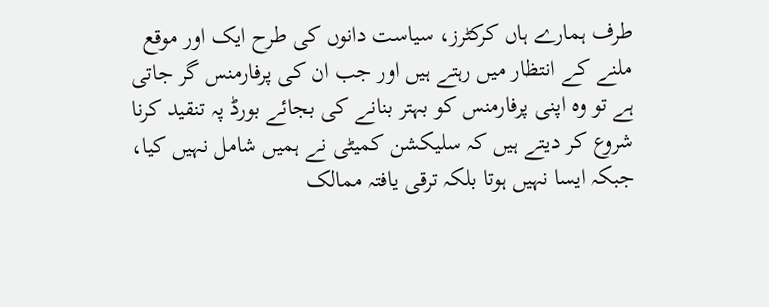طرف ہمارے ہاں کرکٹرز، سیاست دانوں کی طرح ایک اور موقع ملنے کے انتظار میں رہتے ہیں اور جب ان کی پرفارمنس گر جاتی ہے تو وہ اپنی پرفارمنس کو بہتر بنانے کی بجائے بورڈ پہ تنقید کرنا شروع کر دیتے ہیں کہ سلیکشن کمیٹی نے ہمیں شامل نہیں کیا، جبکہ ایسا نہیں ہوتا بلکہ ترقی یافتہ ممالک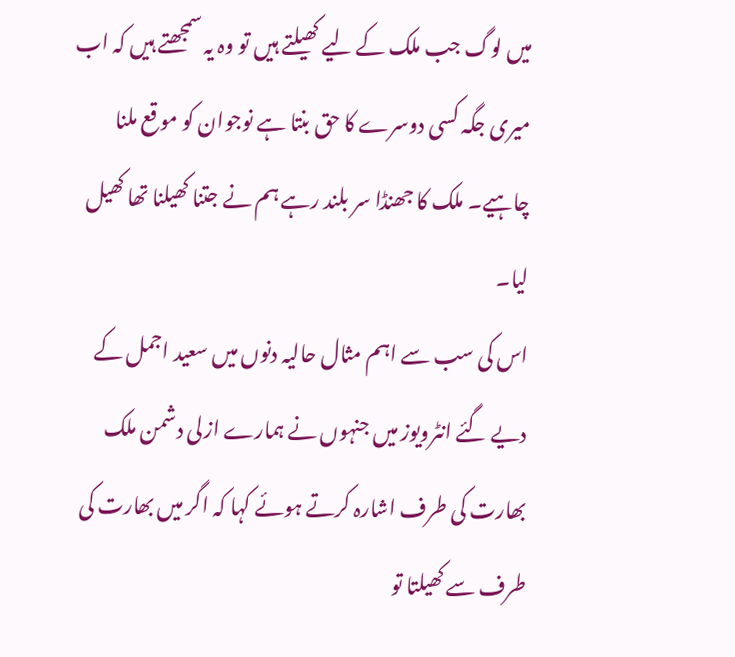میں لوگ جب ملک کے لیے کھیلتے ہیں تو وہ یہ سمجھتے ہیں کہ اب میری جگہ کسی دوسرے کا حق بنتا ہے نوجوان کو موقع ملنا چاہیے۔ ملک کا جھنڈا سر بلند رہے ہم نے جتنا کھیلنا تھا کھیل لیا۔
اس کی سب سے اہم مثال حالیہ دنوں میں سعید اجمل کے دیے گئے انٹرویوز میں جنہوں نے ہمارے ازلی دشمن ملک بھارت کی طرف اشارہ کرتے ہوئے کہا کہ اگر میں بھارت کی طرف سے کھیلتا تو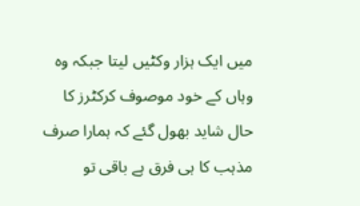میں ایک ہزار وکٹیں لیتا جبکہ وہ وہاں کے خود موصوف کرکٹرز کا حال شاید بھول گئے کہ ہمارا صرف مذہب کا ہی فرق ہے باقی تو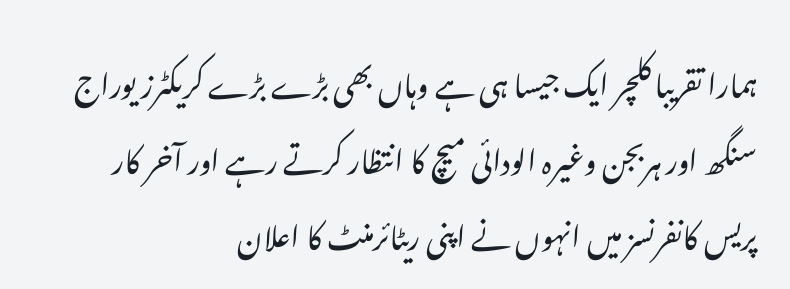ہمارا تقریبا کلچر ایک جیسا ہی ہے وہاں بھی بڑے بڑے کریکٹرز یوراج سنگھ اور ہربجن وغیرہ الودائی میچ کا انتظار کرتے رہے اور آخر کار پریس کانفرنسز میں انہوں نے اپنی ریٹائرمنٹ کا اعلان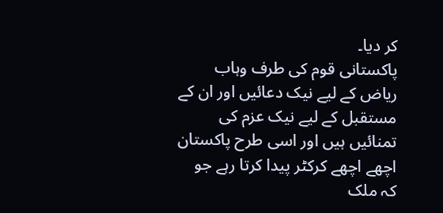کر دیا۔
پاکستانی قوم کی طرف وہاب ریاض کے لیے نیک دعائیں اور ان کے مستقبل کے لیے نیک عزم کی تمنائیں ہیں اور اسی طرح پاکستان اچھے اچھے کرکٹر پیدا کرتا رہے جو کہ ملک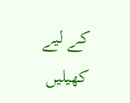کے لیے کھیلیں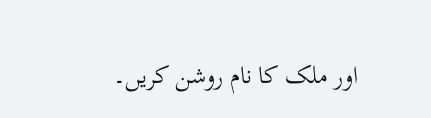اور ملک کا نام روشن کریں۔